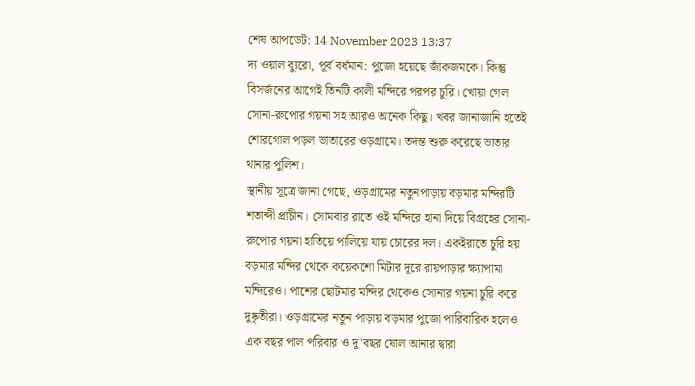শেষ আপডেট: 14 November 2023 13:37
দ্য ওয়াল ব্যুরো, পূর্ব বর্ধমান: পুজো হয়েছে জাঁকজমকে। কিন্তু বিসর্জনের আগেই তিনটি কালী মন্দিরে পরপর চুরি। খোয়া গেল সোনা-রুপোর গয়না সহ আরও অনেক কিছু। খবর জানাজানি হতেই শোরগোল পড়ল ভাতারের ওড়গ্রামে। তদন্ত শুরু করেছে ভাতার থানার পুলিশ।
স্থানীয় সূত্রে জানা গেছে, ওড়গ্রামের নতুনপাড়ায় বড়মার মন্দিরটি শতাব্দী প্রাচীন। সোমবার রাতে ওই মন্দিরে হানা দিয়ে বিগ্রহের সোনা-রুপোর গয়না হাতিয়ে পালিয়ে যায় চোরের দল। একইরাতে চুরি হয় বড়মার মন্দির থেকে কয়েকশো মিটার দূরে রায়পাড়ার ক্ষ্যাপামা মন্দিরেও। পাশের ছোটমার মন্দির থেকেও সোনার গয়না চুরি করে দুষ্কৃতীরা। ওড়গ্রামের নতুন পাড়ায় বড়মার পুজো পারিবারিক হলেও এক বছর পাল পরিবার ও দু'বছর ষোল আনার দ্বারা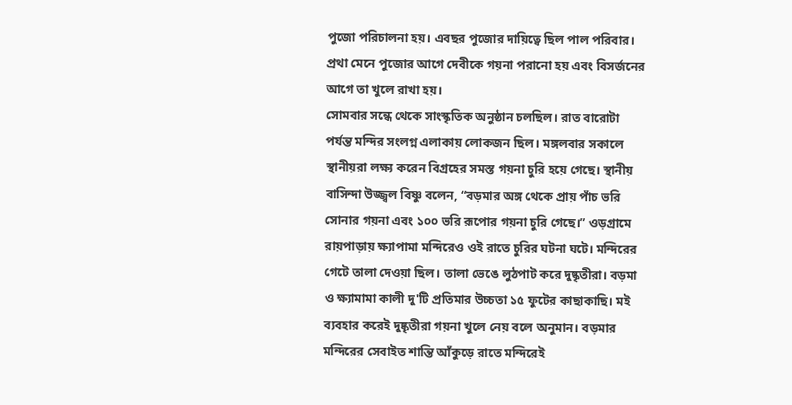পুজো পরিচালনা হয়। এবছর পুজোর দায়িত্বে ছিল পাল পরিবার। প্রথা মেনে পুজোর আগে দেবীকে গয়না পরানো হয় এবং বিসর্জনের আগে তা খুলে রাখা হয়।
সোমবার সন্ধে থেকে সাংস্কৃতিক অনুষ্ঠান চলছিল। রাত বারোটা পর্যন্ত মন্দির সংলগ্ন এলাকায় লোকজন ছিল। মঙ্গলবার সকালে স্থানীয়রা লক্ষ্য করেন বিগ্রহের সমস্ত গয়না চুরি হয়ে গেছে। স্থানীয় বাসিন্দা উজ্জ্বল বিষ্ণু বলেন, “বড়মার অঙ্গ থেকে প্রায় পাঁচ ভরি সোনার গয়না এবং ১০০ ভরি রূপোর গয়না চুরি গেছে।” ওড়গ্রামে রায়পাড়ায় ক্ষ্যাপামা মন্দিরেও ওই রাতে চুরির ঘটনা ঘটে। মন্দিরের গেটে তালা দেওয়া ছিল। তালা ভেঙে লুঠপাট করে দুষ্কৃতীরা। বড়মা ও ক্ষ্যামামা কালী দু'টি প্রতিমার উচ্চতা ১৫ ফুটের কাছাকাছি। মই ব্যবহার করেই দুষ্কৃতীরা গয়না খুলে নেয় বলে অনুমান। বড়মার মন্দিরের সেবাইত শান্তি আঁকুড়ে রাতে মন্দিরেই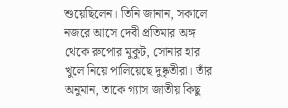শুয়েছিলেন। তিনি জানান, সকালে নজরে আসে দেবী প্রতিমার অঙ্গ থেকে রুপোর মুকুট, সোনার হার খুলে নিয়ে পালিয়েছে দুষ্কৃতীরা। তাঁর অনুমান, তাকে গ্যাস জাতীয় কিছু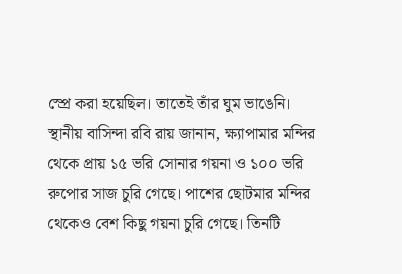স্প্রে করা হয়েছিল। তাতেই তাঁর ঘুম ভাঙেনি।
স্থানীয় বাসিন্দা রবি রায় জানান, ক্ষ্যাপামার মন্দির থেকে প্রায় ১৫ ভরি সোনার গয়না ও ১০০ ভরি রুপোর সাজ চুরি গেছে। পাশের ছোটমার মন্দির থেকেও বেশ কিছু গয়না চুরি গেছে। তিনটি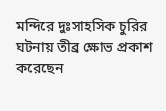মন্দিরে দুঃসাহসিক চুরির ঘটনায় তীব্র ক্ষোভ প্রকাশ করেছেন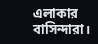এলাকার বাসিন্দারা।